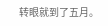转眼就到了五月。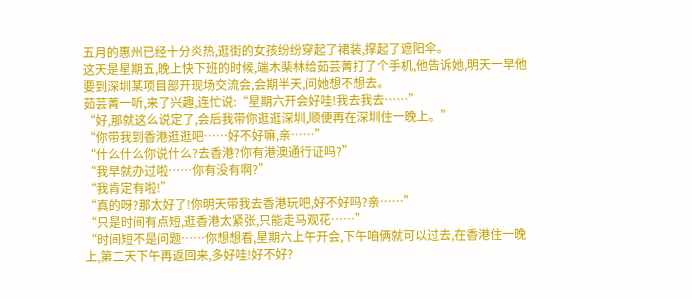五月的惠州已经十分炎热,逛街的女孩纷纷穿起了裙装,撑起了遮阳伞。
这天是星期五,晚上快下班的时候,端木棐林给茹芸菁打了个手机,他告诉她,明天一早他要到深圳某项目部开现场交流会,会期半天,问她想不想去。
茹芸菁一听,来了兴趣,连忙说:“星期六开会好哇!我去我去……”
“好,那就这么说定了,会后我带你逛逛深圳,顺便再在深圳住一晚上。”
“你带我到香港逛逛吧……好不好嘛,亲……”
“什么什么你说什么?去香港?你有港澳通行证吗?”
“我早就办过啦……你有没有啊?”
“我肯定有啦!”
“真的呀?那太好了!你明天带我去香港玩吧,好不好吗?亲……”
“只是时间有点短,逛香港太紧张,只能走马观花……”
“时间短不是问题……你想想看,星期六上午开会,下午咱俩就可以过去,在香港住一晚上,第二天下午再返回来,多好哇!好不好?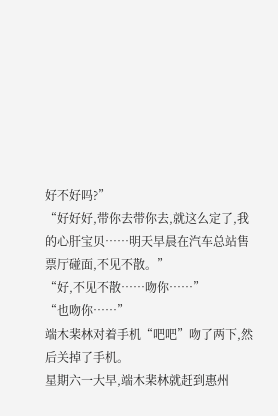好不好吗?”
“好好好,带你去带你去,就这么定了,我的心肝宝贝……明天早晨在汽车总站售票厅碰面,不见不散。”
“好,不见不散……吻你……”
“也吻你……”
端木棐林对着手机“吧吧”吻了两下,然后关掉了手机。
星期六一大早,端木棐林就赶到惠州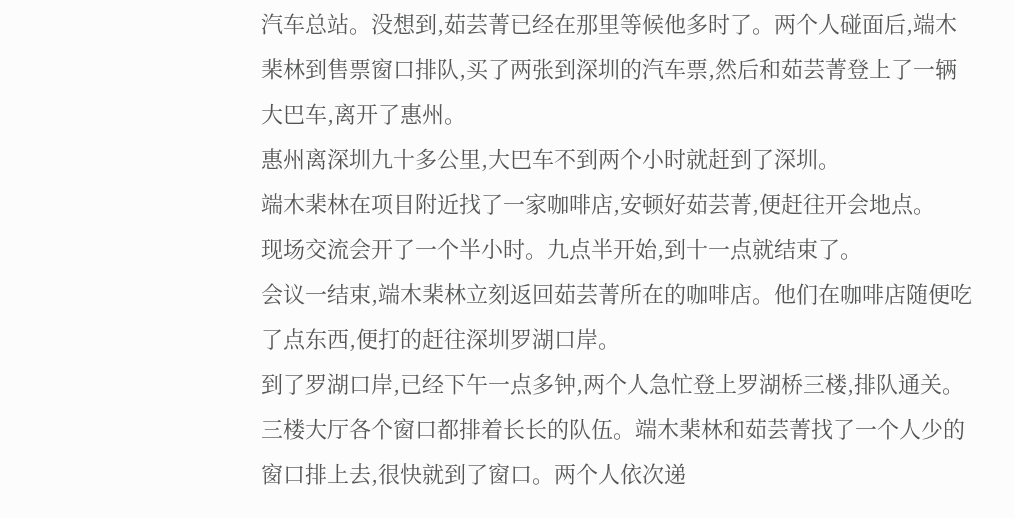汽车总站。没想到,茹芸菁已经在那里等候他多时了。两个人碰面后,端木棐林到售票窗口排队,买了两张到深圳的汽车票,然后和茹芸菁登上了一辆大巴车,离开了惠州。
惠州离深圳九十多公里,大巴车不到两个小时就赶到了深圳。
端木棐林在项目附近找了一家咖啡店,安顿好茹芸菁,便赶往开会地点。
现场交流会开了一个半小时。九点半开始,到十一点就结束了。
会议一结束,端木棐林立刻返回茹芸菁所在的咖啡店。他们在咖啡店随便吃了点东西,便打的赶往深圳罗湖口岸。
到了罗湖口岸,已经下午一点多钟,两个人急忙登上罗湖桥三楼,排队通关。
三楼大厅各个窗口都排着长长的队伍。端木棐林和茹芸菁找了一个人少的窗口排上去,很快就到了窗口。两个人依次递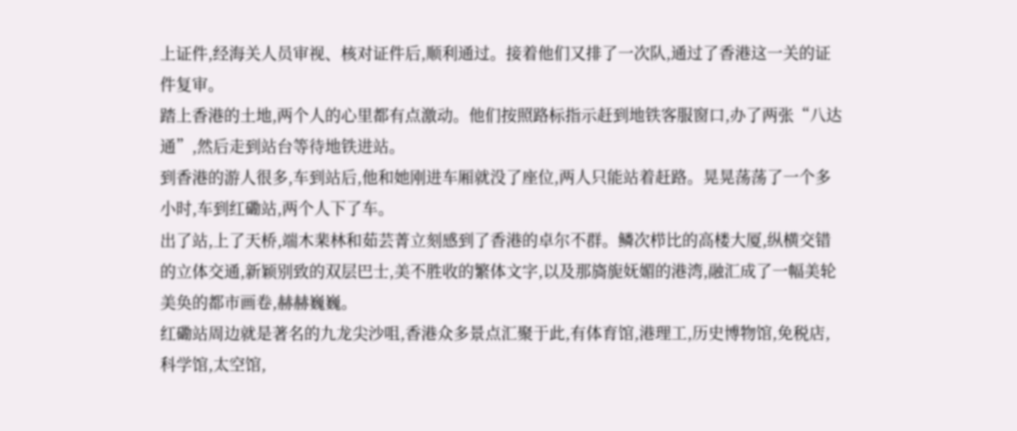上证件,经海关人员审视、核对证件后,顺利通过。接着他们又排了一次队,通过了香港这一关的证件复审。
踏上香港的土地,两个人的心里都有点激动。他们按照路标指示赶到地铁客服窗口,办了两张“八达通”,然后走到站台等待地铁进站。
到香港的游人很多,车到站后,他和她刚进车厢就没了座位,两人只能站着赶路。晃晃荡荡了一个多小时,车到红磡站,两个人下了车。
出了站,上了天桥,端木棐林和茹芸菁立刻感到了香港的卓尔不群。鳞次栉比的高楼大厦,纵横交错的立体交通,新颖别致的双层巴士,美不胜收的繁体文字,以及那旖旎妩媚的港湾,融汇成了一幅美轮美奂的都市画卷,赫赫巍巍。
红磡站周边就是著名的九龙尖沙咀,香港众多景点汇聚于此,有体育馆,港理工,历史博物馆,免税店,科学馆,太空馆,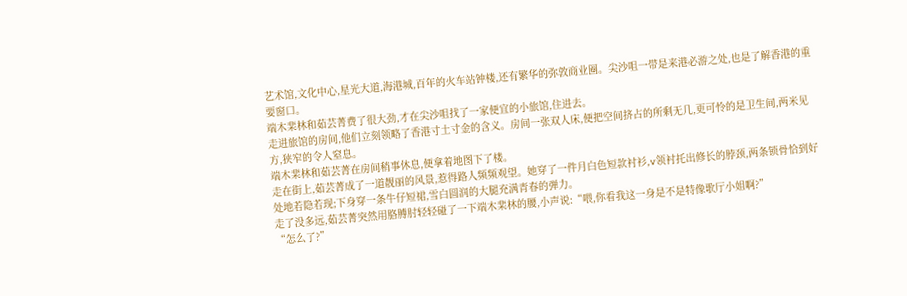艺术馆,文化中心,星光大道,海港城,百年的火车站钟楼,还有繁华的弥敦商业圈。尖沙咀一带是来港必游之处,也是了解香港的重要窗口。
端木棐林和茹芸菁费了很大劲,才在尖沙咀找了一家便宜的小旅馆,住进去。
走进旅馆的房间,他们立刻领略了香港寸土寸金的含义。房间一张双人床,便把空间挤占的所剩无几,更可怜的是卫生间,两米见方,狭窄的令人窒息。
端木棐林和茹芸菁在房间稍事休息,便拿着地图下了楼。
走在街上,茹芸菁成了一道靓丽的风景,惹得路人频频观望。她穿了一件月白色短款衬衫,v领衬托出修长的脖颈,两条锁骨恰到好处地若隐若现;下身穿一条牛仔短裙,雪白圆润的大腿充满青春的弹力。
走了没多远,茹芸菁突然用胳膊肘轻轻碰了一下端木棐林的腰,小声说:“喂,你看我这一身是不是特像歌厅小姐啊?”
“怎么了?”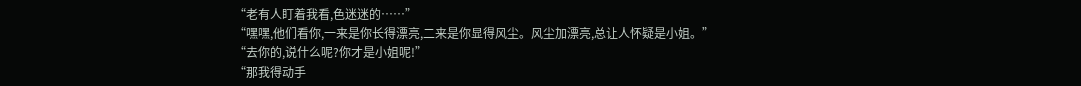“老有人盯着我看,色迷迷的……”
“嘿嘿,他们看你,一来是你长得漂亮,二来是你显得风尘。风尘加漂亮,总让人怀疑是小姐。”
“去你的,说什么呢?你才是小姐呢!”
“那我得动手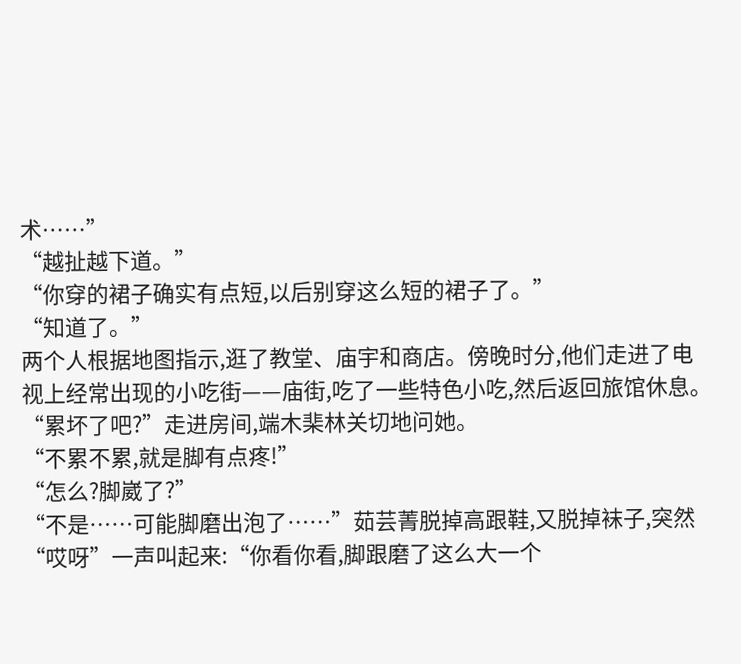术……”
“越扯越下道。”
“你穿的裙子确实有点短,以后别穿这么短的裙子了。”
“知道了。”
两个人根据地图指示,逛了教堂、庙宇和商店。傍晚时分,他们走进了电视上经常出现的小吃街——庙街,吃了一些特色小吃,然后返回旅馆休息。
“累坏了吧?”走进房间,端木棐林关切地问她。
“不累不累,就是脚有点疼!”
“怎么?脚崴了?”
“不是……可能脚磨出泡了……”茹芸菁脱掉高跟鞋,又脱掉袜子,突然“哎呀”一声叫起来:“你看你看,脚跟磨了这么大一个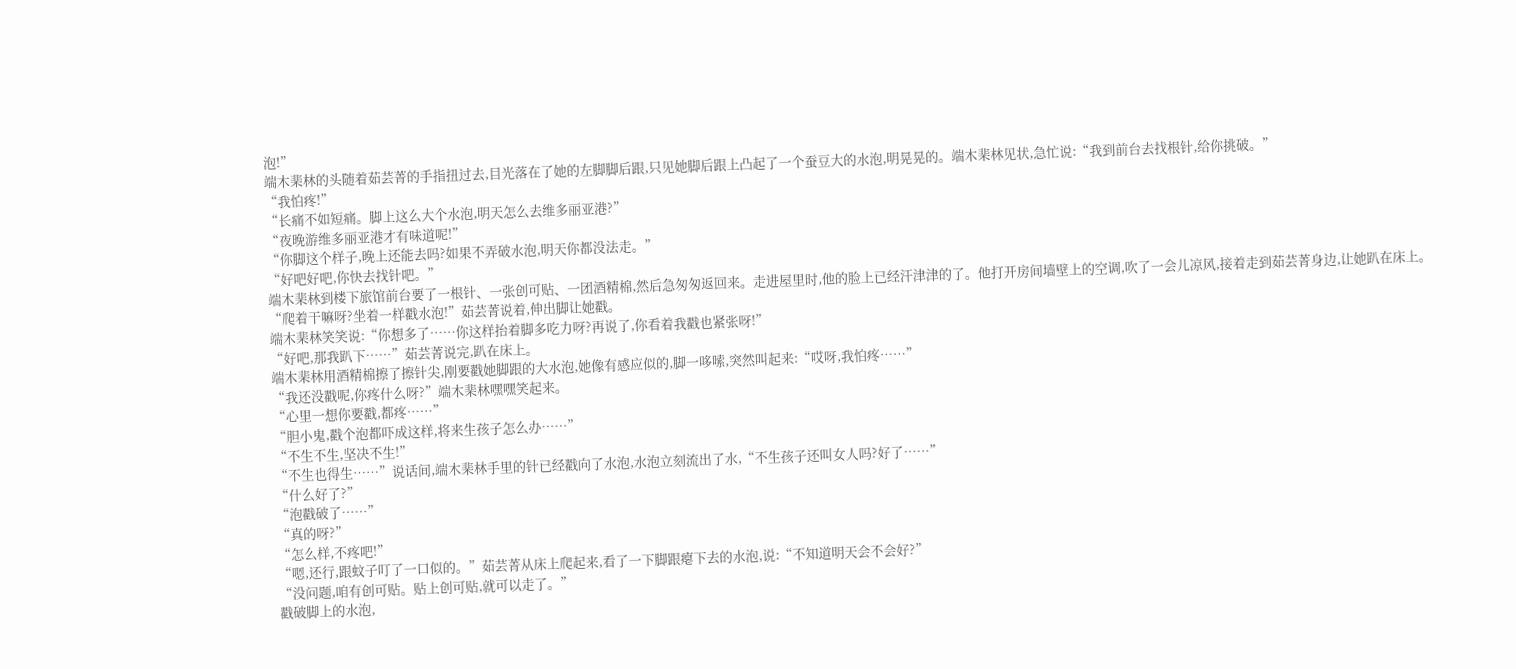泡!”
端木棐林的头随着茹芸菁的手指扭过去,目光落在了她的左脚脚后跟,只见她脚后跟上凸起了一个蚕豆大的水泡,明晃晃的。端木棐林见状,急忙说:“我到前台去找根针,给你挑破。”
“我怕疼!”
“长痛不如短痛。脚上这么大个水泡,明天怎么去维多丽亚港?”
“夜晚游维多丽亚港才有味道呢!”
“你脚这个样子,晚上还能去吗?如果不弄破水泡,明天你都没法走。”
“好吧好吧,你快去找针吧。”
端木棐林到楼下旅馆前台要了一根针、一张创可贴、一团酒精棉,然后急匆匆返回来。走进屋里时,他的脸上已经汗津津的了。他打开房间墙壁上的空调,吹了一会儿凉风,接着走到茹芸菁身边,让她趴在床上。
“爬着干嘛呀?坐着一样戳水泡!”茹芸菁说着,伸出脚让她戳。
端木棐林笑笑说:“你想多了……你这样抬着脚多吃力呀?再说了,你看着我戳也紧张呀!”
“好吧,那我趴下……”茹芸菁说完,趴在床上。
端木棐林用酒精棉擦了擦针尖,刚要戳她脚跟的大水泡,她像有感应似的,脚一哆嗦,突然叫起来:“哎呀,我怕疼……”
“我还没戳呢,你疼什么呀?”端木棐林嘿嘿笑起来。
“心里一想你要戳,都疼……”
“胆小鬼,戳个泡都吓成这样,将来生孩子怎么办……”
“不生不生,坚决不生!”
“不生也得生……”说话间,端木棐林手里的针已经戳向了水泡,水泡立刻流出了水,“不生孩子还叫女人吗?好了……”
“什么好了?”
“泡戳破了……”
“真的呀?”
“怎么样,不疼吧!”
“嗯,还行,跟蚊子叮了一口似的。”茹芸菁从床上爬起来,看了一下脚跟瘪下去的水泡,说:“不知道明天会不会好?”
“没问题,咱有创可贴。贴上创可贴,就可以走了。”
戳破脚上的水泡,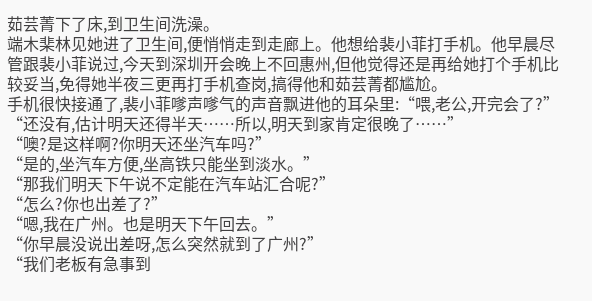茹芸菁下了床,到卫生间洗澡。
端木棐林见她进了卫生间,便悄悄走到走廊上。他想给裴小菲打手机。他早晨尽管跟裴小菲说过,今天到深圳开会晚上不回惠州,但他觉得还是再给她打个手机比较妥当,免得她半夜三更再打手机查岗,搞得他和茹芸菁都尴尬。
手机很快接通了,裴小菲嗲声嗲气的声音飘进他的耳朵里:“喂,老公,开完会了?”
“还没有,估计明天还得半天……所以,明天到家肯定很晚了……”
“噢?是这样啊?你明天还坐汽车吗?”
“是的,坐汽车方便,坐高铁只能坐到淡水。”
“那我们明天下午说不定能在汽车站汇合呢?”
“怎么?你也出差了?”
“嗯,我在广州。也是明天下午回去。”
“你早晨没说出差呀,怎么突然就到了广州?”
“我们老板有急事到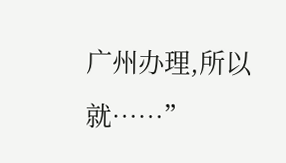广州办理,所以就……”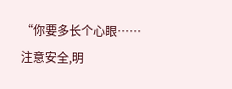“你要多长个心眼……注意安全,明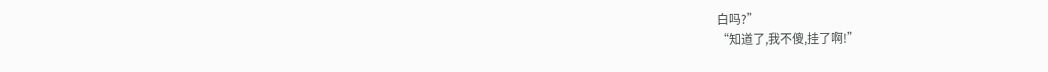白吗?”
“知道了,我不傻,挂了啊!”